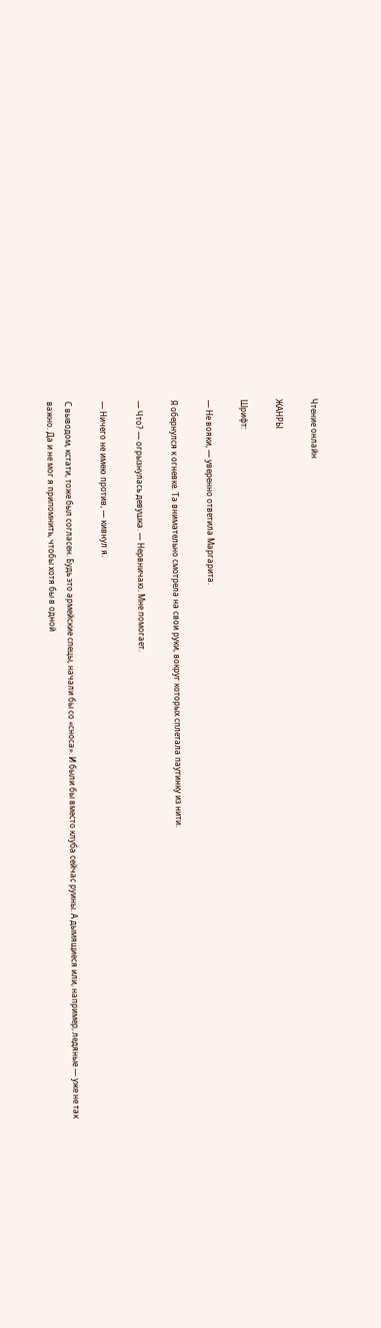Чтение онлайн

ЖАНРЫ

Шрифт:

— Не вояки, — уверенно ответила Маргарита.

Я обернулся к огневке. Та внимательно смотрела на свои руки, вокруг которых сплетала паутинку из нити.

— Что? — огрызнулась девушка. — Нервничаю. Мне помогает.

— Ничего не имею против, — кивнул я.

С выводом, кстати, тоже был согласен. Будь это армейские спецы, начали бы со «сноса». И были бы вместо клуба сейчас руины. А дымящиеся или, например, ледяные — уже не так важно. Да и не мог я припомнить, чтобы хотя бы в одной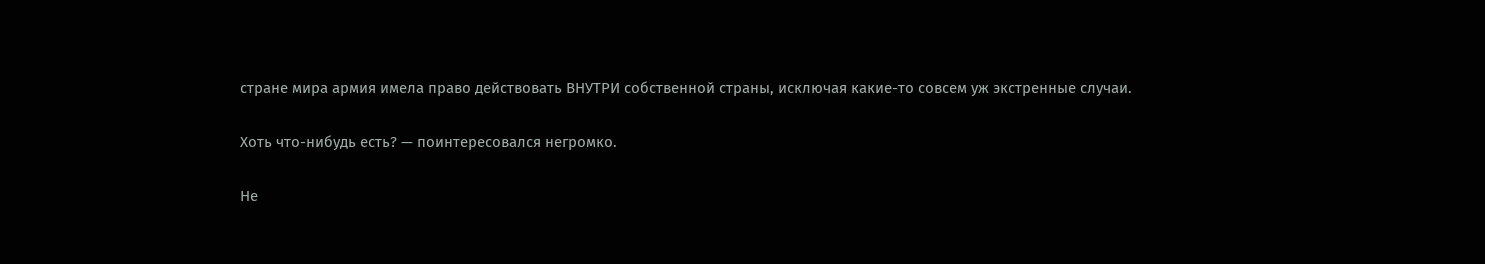стране мира армия имела право действовать ВНУТРИ собственной страны, исключая какие-то совсем уж экстренные случаи.

Хоть что-нибудь есть? — поинтересовался негромко.

Не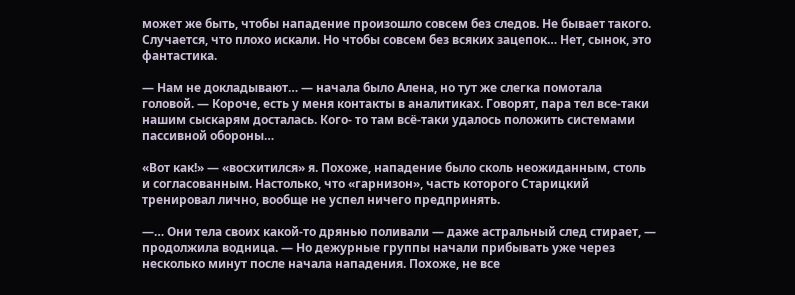может же быть, чтобы нападение произошло совсем без следов. Не бывает такого. Случается, что плохо искали. Но чтобы совсем без всяких зацепок… Нет, сынок, это фантастика.

— Нам не докладывают… — начала было Алена, но тут же слегка помотала головой. — Короче, есть у меня контакты в аналитиках. Говорят, пара тел все-таки нашим сыскарям досталась. Кого- то там всё-таки удалось положить системами пассивной обороны…

«Вот как!» — «восхитился» я. Похоже, нападение было сколь неожиданным, столь и согласованным. Настолько, что «гарнизон», часть которого Старицкий тренировал лично, вообще не успел ничего предпринять.

—… Они тела своих какой-то дрянью поливали — даже астральный след стирает, — продолжила водница. — Но дежурные группы начали прибывать уже через несколько минут после начала нападения. Похоже, не все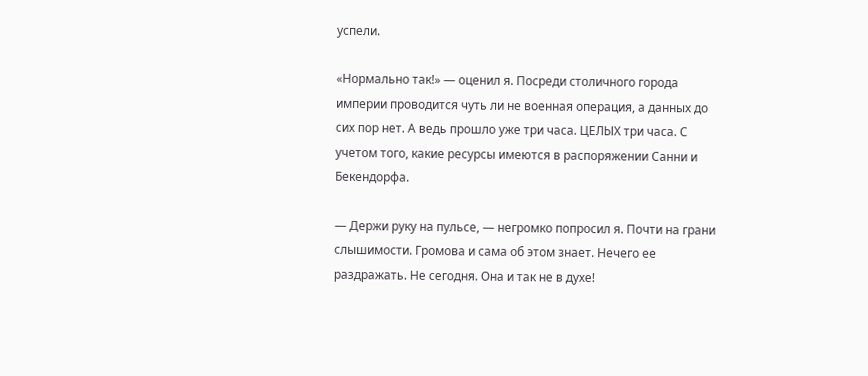успели.

«Нормально так!» — оценил я. Посреди столичного города империи проводится чуть ли не военная операция, а данных до сих пор нет. А ведь прошло уже три часа. ЦЕЛЫХ три часа. С учетом того, какие ресурсы имеются в распоряжении Санни и Бекендорфа.

— Держи руку на пульсе, — негромко попросил я. Почти на грани слышимости. Громова и сама об этом знает. Нечего ее раздражать. Не сегодня. Она и так не в духе!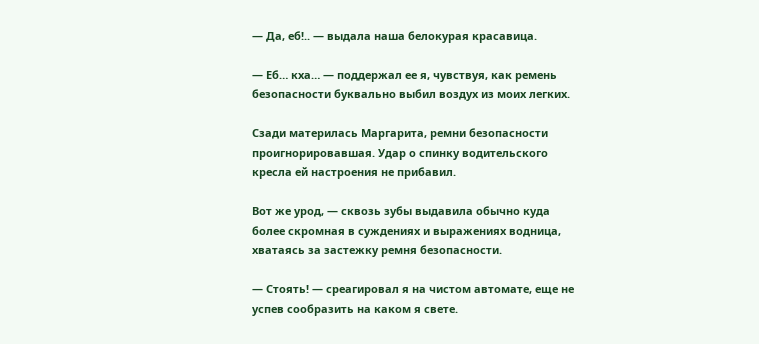— Да, еб!.. — выдала наша белокурая красавица.

— Еб… кха… — поддержал ее я, чувствуя, как ремень безопасности буквально выбил воздух из моих легких.

Сзади материлась Маргарита, ремни безопасности проигнорировавшая. Удар о спинку водительского кресла ей настроения не прибавил.

Вот же урод, — сквозь зубы выдавила обычно куда более скромная в суждениях и выражениях водница, хватаясь за застежку ремня безопасности.

— Стоять! — среагировал я на чистом автомате, еще не успев сообразить на каком я свете.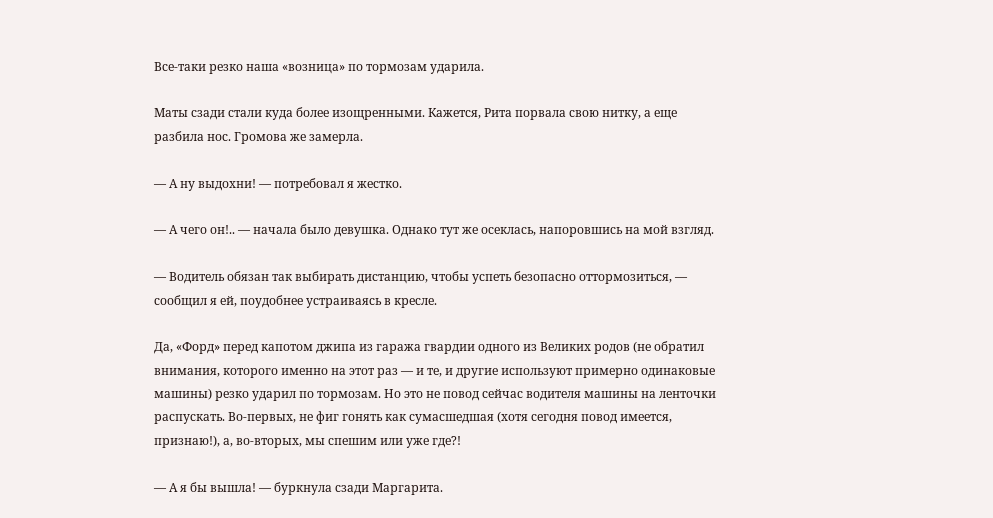Все-таки резко наша «возница» по тормозам ударила.

Маты сзади стали куда более изощренными. Кажется, Рита порвала свою нитку, а еще разбила нос. Громова же замерла.

— А ну выдохни! — потребовал я жестко.

— А чего он!.. — начала было девушка. Однако тут же осеклась, напоровшись на мой взгляд.

— Водитель обязан так выбирать дистанцию, чтобы успеть безопасно оттормозиться, — сообщил я ей, поудобнее устраиваясь в кресле.

Да, «Форд» перед капотом джипа из гаража гвардии одного из Великих родов (не обратил внимания, которого именно на этот раз — и те, и другие используют примерно одинаковые машины) резко ударил по тормозам. Но это не повод сейчас водителя машины на ленточки распускать. Во-первых, не фиг гонять как сумасшедшая (хотя сегодня повод имеется, признаю!), а, во-вторых, мы спешим или уже где?!

— А я бы вышла! — буркнула сзади Маргарита.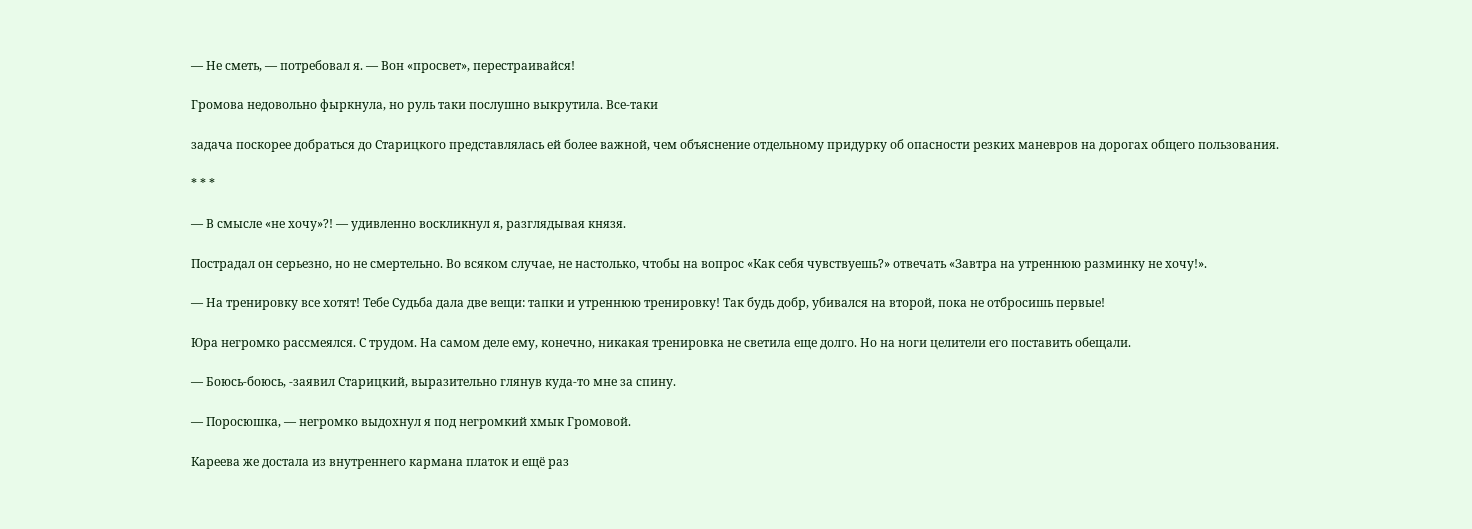— Не сметь, — потребовал я. — Вон «просвет», перестраивайся!

Громова недовольно фыркнула, но руль таки послушно выкрутила. Все-таки

задача поскорее добраться до Старицкого представлялась ей более важной, чем объяснение отдельному придурку об опасности резких маневров на дорогах общего пользования.

* * *

— В смысле «не хочу»?! — удивленно воскликнул я, разглядывая князя.

Пострадал он серьезно, но не смертельно. Во всяком случае, не настолько, чтобы на вопрос «Как себя чувствуешь?» отвечать «Завтра на утреннюю разминку не хочу!».

— На тренировку все хотят! Тебе Судьба дала две вещи: тапки и утреннюю тренировку! Так будь добр, убивался на второй, пока не отбросишь первые!

Юра негромко рассмеялся. С трудом. На самом деле ему, конечно, никакая тренировка не светила еще долго. Но на ноги целители его поставить обещали.

— Боюсь-боюсь, -заявил Старицкий, выразительно глянув куда-то мне за спину.

— Поросюшка, — негромко выдохнул я под негромкий хмык Громовой.

Кареева же достала из внутреннего кармана платок и ещё раз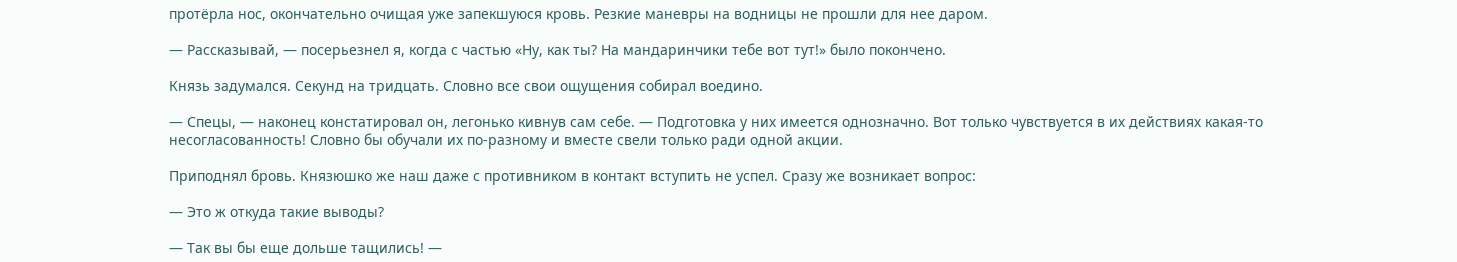протёрла нос, окончательно очищая уже запекшуюся кровь. Резкие маневры на водницы не прошли для нее даром.

— Рассказывай, — посерьезнел я, когда с частью «Ну, как ты? На мандаринчики тебе вот тут!» было покончено.

Князь задумался. Секунд на тридцать. Словно все свои ощущения собирал воедино.

— Спецы, — наконец констатировал он, легонько кивнув сам себе. — Подготовка у них имеется однозначно. Вот только чувствуется в их действиях какая-то несогласованность! Словно бы обучали их по-разному и вместе свели только ради одной акции.

Приподнял бровь. Князюшко же наш даже с противником в контакт вступить не успел. Сразу же возникает вопрос:

— Это ж откуда такие выводы?

— Так вы бы еще дольше тащились! —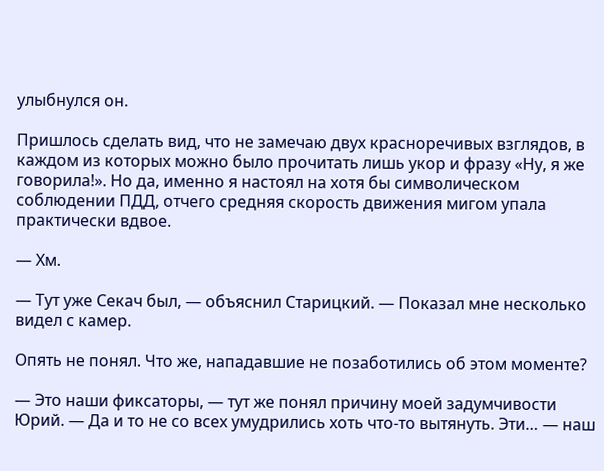улыбнулся он.

Пришлось сделать вид, что не замечаю двух красноречивых взглядов, в каждом из которых можно было прочитать лишь укор и фразу «Ну, я же говорила!». Но да, именно я настоял на хотя бы символическом соблюдении ПДД, отчего средняя скорость движения мигом упала практически вдвое.

— Хм.

— Тут уже Секач был, — объяснил Старицкий. — Показал мне несколько видел с камер.

Опять не понял. Что же, нападавшие не позаботились об этом моменте?

— Это наши фиксаторы, — тут же понял причину моей задумчивости Юрий. — Да и то не со всех умудрились хоть что-то вытянуть. Эти… — наш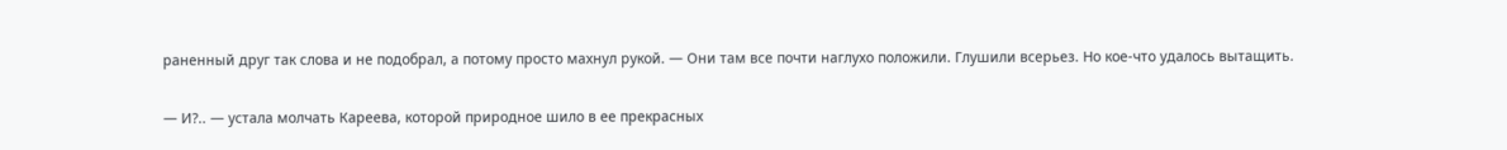раненный друг так слова и не подобрал, а потому просто махнул рукой. — Они там все почти наглухо положили. Глушили всерьез. Но кое-что удалось вытащить.

— И?.. — устала молчать Кареева, которой природное шило в ее прекрасных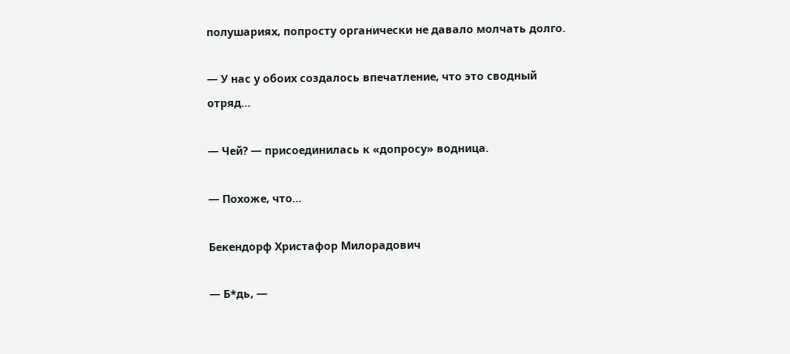полушариях, попросту органически не давало молчать долго.

— У нас у обоих создалось впечатление, что это сводный отряд…

— Чей? — присоединилась к «допросу» водница.

— Похоже, что…

Бекендорф Христафор Милорадович

— Б*дь, —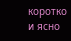коротко и ясно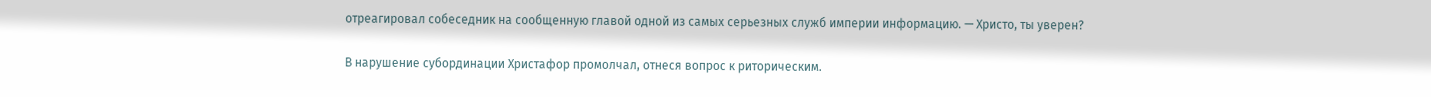отреагировал собеседник на сообщенную главой одной из самых серьезных служб империи информацию. — Христо, ты уверен?

В нарушение субординации Христафор промолчал, отнеся вопрос к риторическим.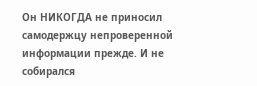Он НИКОГДА не приносил самодержцу непроверенной информации прежде. И не собирался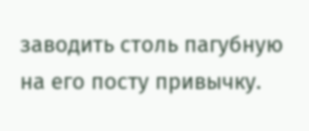заводить столь пагубную на его посту привычку.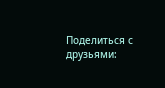Поделиться с друзьями: